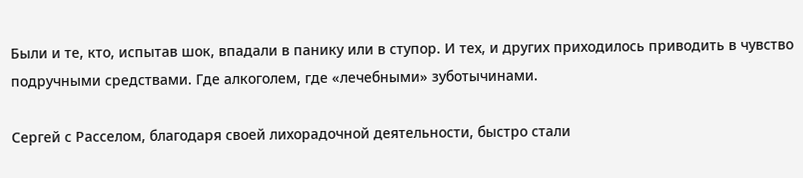Были и те, кто, испытав шок, впадали в панику или в ступор. И тех, и других приходилось приводить в чувство подручными средствами. Где алкоголем, где «лечебными» зуботычинами.

Сергей с Расселом, благодаря своей лихорадочной деятельности, быстро стали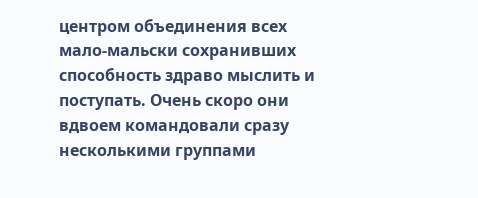центром объединения всех мало-мальски сохранивших способность здраво мыслить и поступать. Очень скоро они вдвоем командовали сразу несколькими группами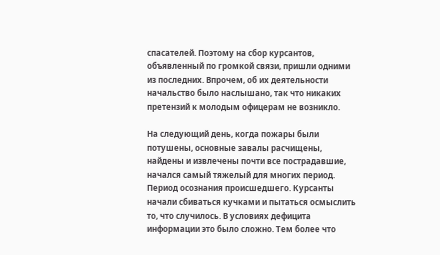спасателей. Поэтому на сбор курсантов, объявленный по громкой связи, пришли одними из последних. Впрочем, об их деятельности начальство было наслышано, так что никаких претензий к молодым офицерам не возникло.

На следующий день, когда пожары были потушены, основные завалы расчищены, найдены и извлечены почти все пострадавшие, начался самый тяжелый для многих период. Период осознания происшедшего. Курсанты начали сбиваться кучками и пытаться осмыслить то, что случилось. В условиях дефицита информации это было сложно. Тем более что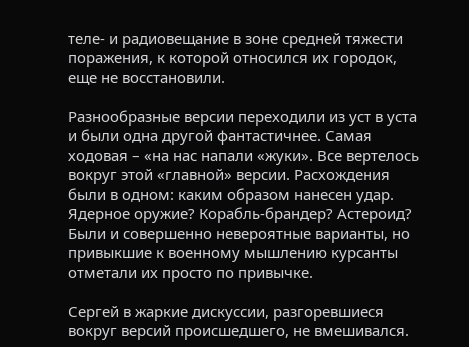теле- и радиовещание в зоне средней тяжести поражения, к которой относился их городок, еще не восстановили.

Разнообразные версии переходили из уст в уста и были одна другой фантастичнее. Самая ходовая – «на нас напали «жуки». Все вертелось вокруг этой «главной» версии. Расхождения были в одном: каким образом нанесен удар. Ядерное оружие? Корабль-брандер? Астероид? Были и совершенно невероятные варианты, но привыкшие к военному мышлению курсанты отметали их просто по привычке.

Сергей в жаркие дискуссии, разгоревшиеся вокруг версий происшедшего, не вмешивался.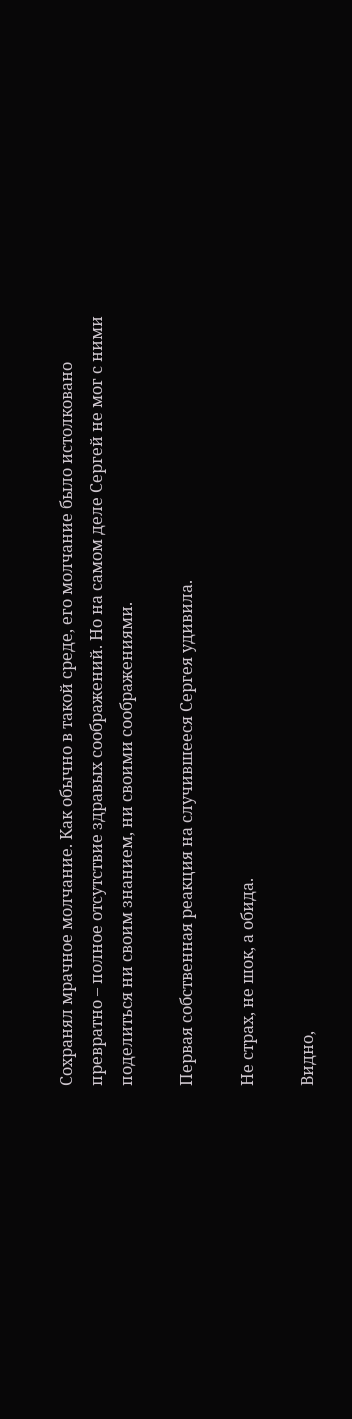Сохранял мрачное молчание. Как обычно в такой среде, его молчание было истолковано превратно – полное отсутствие здравых соображений. Но на самом деле Сергей не мог с ними поделиться ни своим знанием, ни своими соображениями.

Первая собственная реакция на случившееся Сергея удивила.

Не страх, не шок, а обида.

Видно,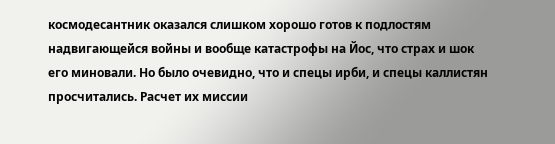космодесантник оказался слишком хорошо готов к подлостям надвигающейся войны и вообще катастрофы на Йос, что страх и шок его миновали. Но было очевидно, что и спецы ирби, и спецы каллистян просчитались. Расчет их миссии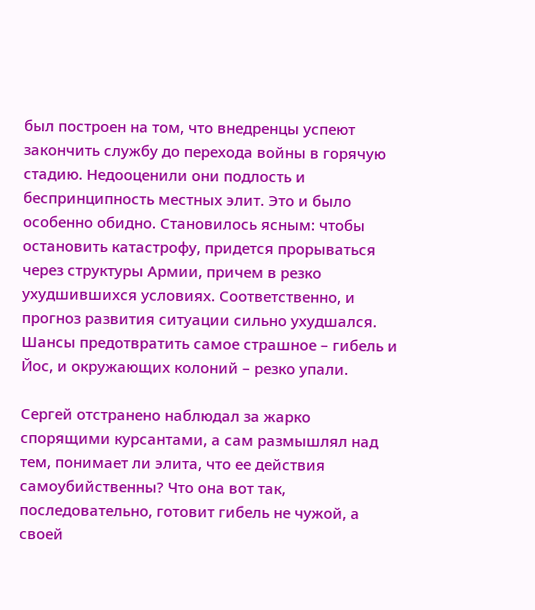был построен на том, что внедренцы успеют закончить службу до перехода войны в горячую стадию. Недооценили они подлость и беспринципность местных элит. Это и было особенно обидно. Становилось ясным: чтобы остановить катастрофу, придется прорываться через структуры Армии, причем в резко ухудшившихся условиях. Соответственно, и прогноз развития ситуации сильно ухудшался. Шансы предотвратить самое страшное – гибель и Йос, и окружающих колоний – резко упали.

Сергей отстранено наблюдал за жарко спорящими курсантами, а сам размышлял над тем, понимает ли элита, что ее действия самоубийственны? Что она вот так, последовательно, готовит гибель не чужой, а своей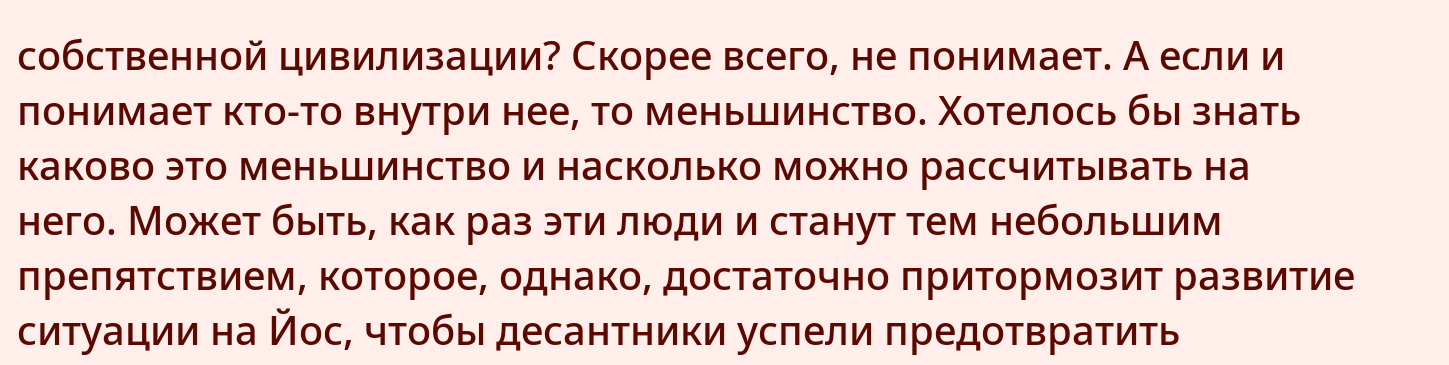собственной цивилизации? Скорее всего, не понимает. А если и понимает кто-то внутри нее, то меньшинство. Хотелось бы знать каково это меньшинство и насколько можно рассчитывать на него. Может быть, как раз эти люди и станут тем небольшим препятствием, которое, однако, достаточно притормозит развитие ситуации на Йос, чтобы десантники успели предотвратить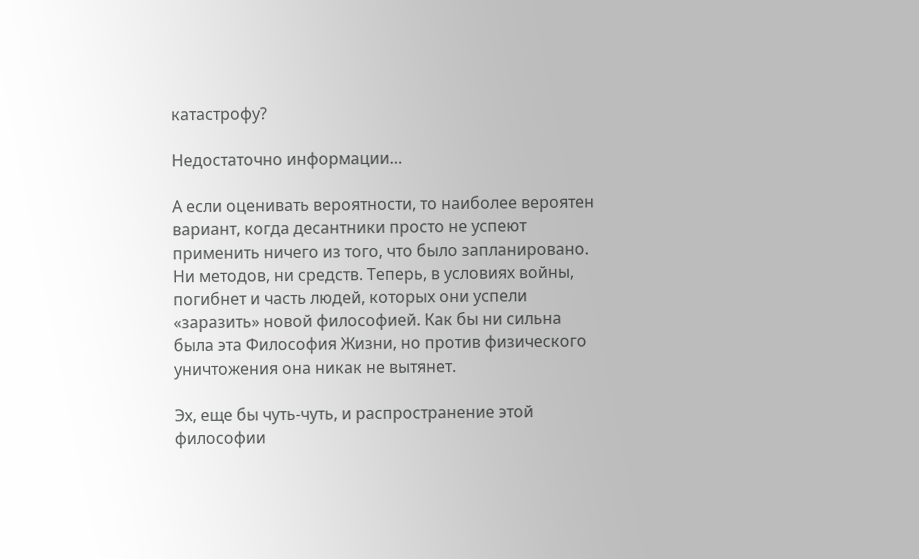катастрофу?

Недостаточно информации…

А если оценивать вероятности, то наиболее вероятен вариант, когда десантники просто не успеют применить ничего из того, что было запланировано. Ни методов, ни средств. Теперь, в условиях войны, погибнет и часть людей, которых они успели «заразить» новой философией. Как бы ни сильна была эта Философия Жизни, но против физического уничтожения она никак не вытянет.

Эх, еще бы чуть-чуть, и распространение этой философии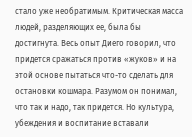стало уже необратимым. Критическая масса людей, разделяющих ее, была бы достигнута. Весь опыт Диего говорил, что придется сражаться против «жуков» и на этой основе пытаться что-то сделать для остановки кошмара. Разумом он понимал, что так и надо, так придется. Но культура, убеждения и воспитание вставали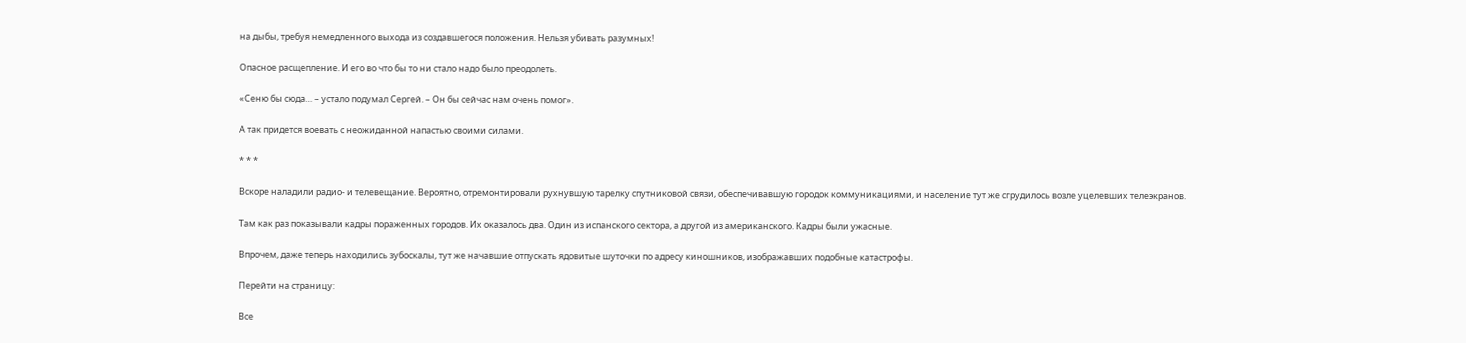на дыбы, требуя немедленного выхода из создавшегося положения. Нельзя убивать разумных!

Опасное расщепление. И его во что бы то ни стало надо было преодолеть.

«Сеню бы сюда… – устало подумал Сергей. – Он бы сейчас нам очень помог».

А так придется воевать с неожиданной напастью своими силами.

* * *

Вскоре наладили радио- и телевещание. Вероятно, отремонтировали рухнувшую тарелку спутниковой связи, обеспечивавшую городок коммуникациями, и население тут же сгрудилось возле уцелевших телеэкранов.

Там как раз показывали кадры пораженных городов. Их оказалось два. Один из испанского сектора, а другой из американского. Кадры были ужасные.

Впрочем, даже теперь находились зубоскалы, тут же начавшие отпускать ядовитые шуточки по адресу киношников, изображавших подобные катастрофы.

Перейти на страницу:

Все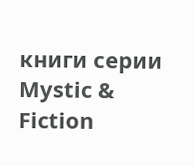книги серии Mystic & Fiction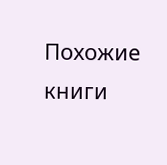Похожие книги